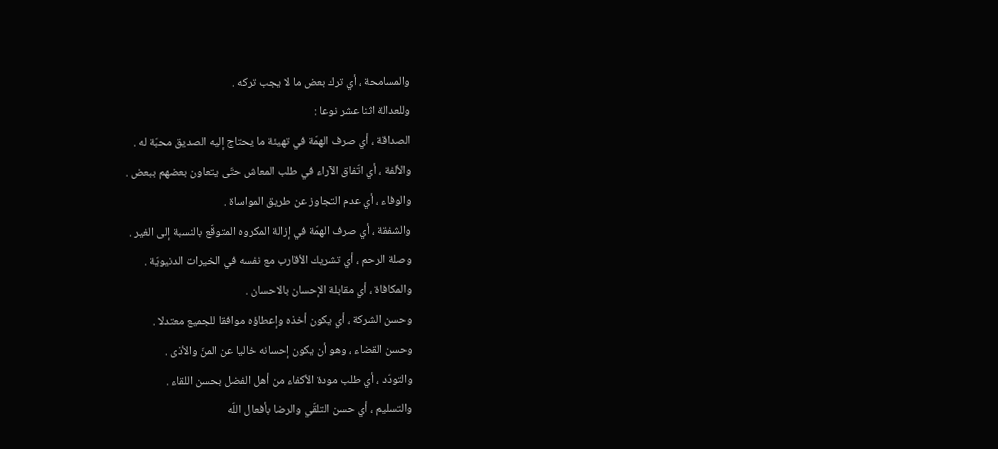والمسامحة ، أي ترك بعض ما لا يجب تركه .
وللعدالة اثنا عشر نوعا :
الصداقة ، أي صرف الهمّة في تهيئة ما يحتاج إليه الصديق محبّة له .
والألفة ، أي اتّفاق الآراء في طلب المعاش حتّى يتعاون بعضهم ببعض .
والوفاء ، أي عدم التجاوز عن طريق المواساة .
والشفقة ، أي صرف الهمّة في إزالة المكروه المتوقّع بالنسبة إلى الغير .
وصلة الرحم ، أي تشريك الأقارب مع نفسه في الخيرات الدنيويّة .
والمكافاة ، أي مقابلة الإحسان بالاحسان .
وحسن الشركة ، أي يكون أخذه وإعطاؤه موافقا للجميع معتدلا .
وحسن القضاء ، وهو أن يكون إحسانه خاليا عن المنّ والأذى .
والتودّد ، أي طلب مودة الأكفاء من أهل الفضل بحسن اللقاء .
والتسليم ، أي حسن التلقّي والرضا بأفعال اللّه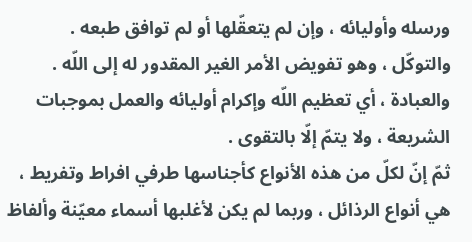ورسله وأوليائه ، وإن لم يتعقّلها أو لم توافق طبعه .
والتوكّل ، وهو تفويض الأمر الغير المقدور له إلى اللّه .
والعبادة ، أي تعظيم اللّه وإكرام أوليائه والعمل بموجبات الشريعة ، ولا يتمّ إلّا بالتقوى .
ثمّ إنّ لكلّ من هذه الأنواع كأجناسها طرفي افراط وتفريط ، هي أنواع الرذائل ، وربما لم يكن لأغلبها أسماء معيّنة وألفاظ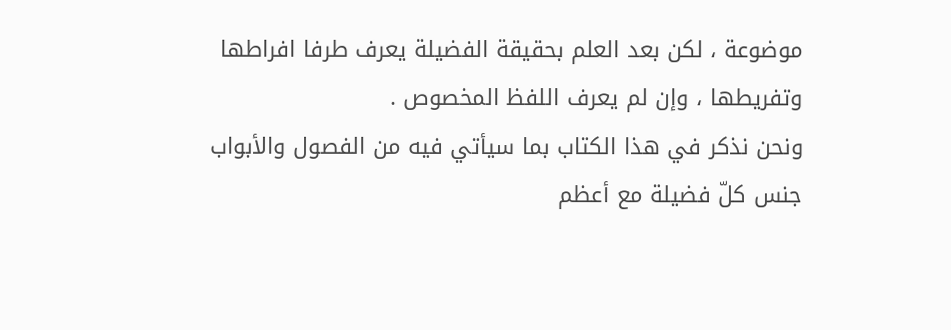موضوعة ، لكن بعد العلم بحقيقة الفضيلة يعرف طرفا افراطها وتفريطها ، وإن لم يعرف اللفظ المخصوص .
ونحن نذكر في هذا الكتاب بما سيأتي فيه من الفصول والأبواب جنس كلّ فضيلة مع أعظم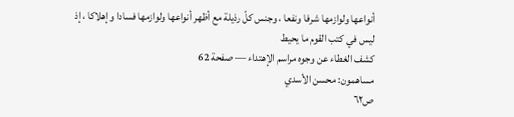أنواعها ولوازمها شرفا ونفعا ، وجنس كلّ رذيلة مع أظهر أنواعها ولوازمها فسادا وإهلاكا ، إذ ليس في كتب القوم ما يحيط
كشف الغطاء عن وجوه مراسم الإهتداء — صفحة 62
مساهمون: محسن الأسدي
ص٦٢